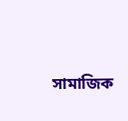সামাজিক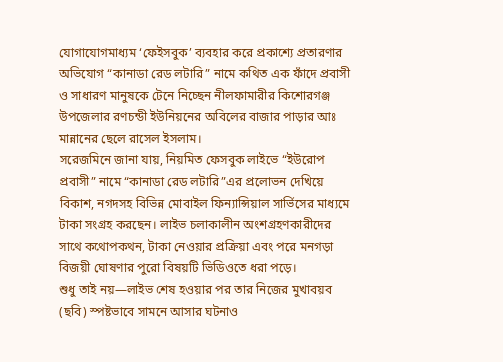যোগাযোগমাধ্যম ‘ফেইসবুক’ ব্যবহার করে প্রকাশ্যে প্রতারণার অভিযোগ “কানাডা রেড লটারি” নামে কথিত এক ফাঁদে প্রবাসী ও সাধারণ মানুষকে টেনে নিচ্ছেন নীলফামারীর কিশোরগঞ্জ উপজেলার রণচন্ডী ইউনিয়নের অবিলের বাজার পাড়ার আঃ মান্নানের ছেলে রাসেল ইসলাম।
সরেজমিনে জানা যায়, নিয়মিত ফেসবুক লাইভে “ইউরোপ প্রবাসী” নামে “কানাডা রেড লটারি”এর প্রলোভন দেখিয়ে বিকাশ, নগদসহ বিভিন্ন মোবাইল ফিন্যান্সিয়াল সার্ভিসের মাধ্যমে টাকা সংগ্রহ করছেন। লাইভ চলাকালীন অংশগ্রহণকারীদের সাথে কথোপকথন, টাকা নেওয়ার প্রক্রিয়া এবং পরে মনগড়া বিজয়ী ঘোষণার পুরো বিষয়টি ভিডিওতে ধরা পড়ে।
শুধু তাই নয়—লাইভ শেষ হওয়ার পর তার নিজের মুখাবয়ব (ছবি) স্পষ্টভাবে সামনে আসার ঘটনাও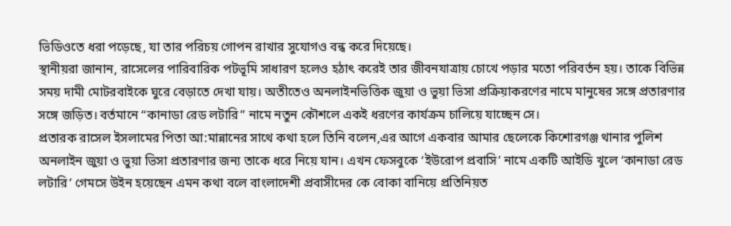ভিডিওতে ধরা পড়েছে, যা তার পরিচয় গোপন রাখার সুযোগও বন্ধ করে দিয়েছে।
স্থানীয়রা জানান, রাসেলের পারিবারিক পটভূমি সাধারণ হলেও হঠাৎ করেই তার জীবনযাত্রায় চোখে পড়ার মতো পরিবর্তন হয়। তাকে বিভিন্ন সময় দামী মোটরবাইকে ঘুরে বেড়াতে দেখা যায়। অতীতেও অনলাইনভিত্তিক জুয়া ও ভুয়া ভিসা প্রক্রিয়াকরণের নামে মানুষের সঙ্গে প্রতারণার সঙ্গে জড়িত। বর্তমানে “কানাডা রেড লটারি” নামে নতুন কৌশলে একই ধরণের কার্যক্রম চালিয়ে যাচ্ছেন সে।
প্রতারক রাসেল ইসলামের পিতা আ:মান্নানের সাথে কথা হলে তিনি বলেন,এর আগে একবার আমার ছেলেকে কিশোরগঞ্জ থানার পুলিশ অনলাইন জুয়া ও ভুয়া ভিসা প্রতারণার জন্য তাকে ধরে নিয়ে যান। এখন ফেসবুকে ‘ইউরোপ প্রবাসি’ নামে একটি আইডি খুলে ‘কানাডা রেড লটারি’ গেমসে উইন হয়েছেন এমন কথা বলে বাংলাদেশী প্রবাসীদের কে বোকা বানিয়ে প্রতিনিয়ত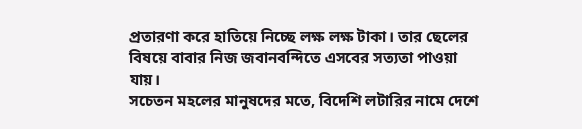প্রতারণা করে হাতিয়ে নিচ্ছে লক্ষ লক্ষ টাকা। তার ছেলের বিষয়ে বাবার নিজ জবানবন্দিতে এসবের সত্যতা পাওয়া যায়।
সচেতন মহলের মানুষদের মতে, বিদেশি লটারির নামে দেশে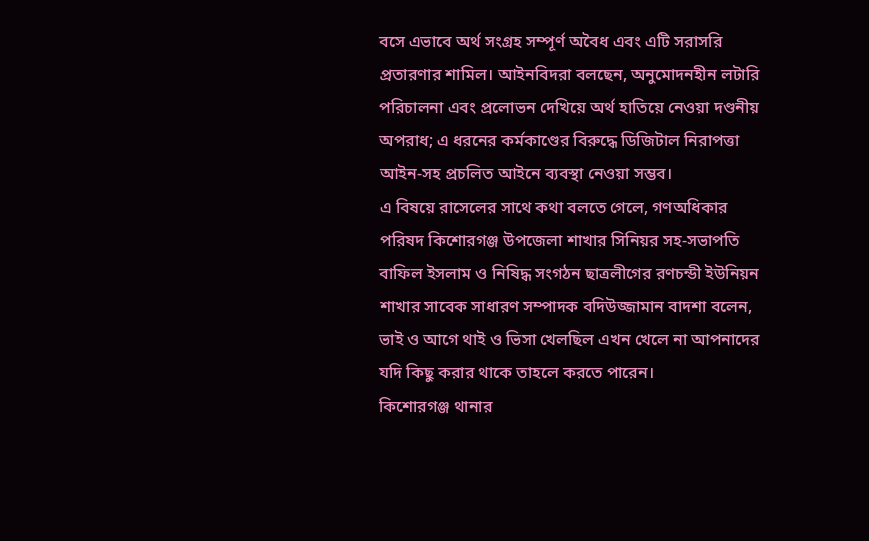বসে এভাবে অর্থ সংগ্রহ সম্পূর্ণ অবৈধ এবং এটি সরাসরি প্রতারণার শামিল। আইনবিদরা বলছেন, অনুমোদনহীন লটারি পরিচালনা এবং প্রলোভন দেখিয়ে অর্থ হাতিয়ে নেওয়া দণ্ডনীয় অপরাধ; এ ধরনের কর্মকাণ্ডের বিরুদ্ধে ডিজিটাল নিরাপত্তা আইন-সহ প্রচলিত আইনে ব্যবস্থা নেওয়া সম্ভব।
এ বিষয়ে রাসেলের সাথে কথা বলতে গেলে, গণঅধিকার পরিষদ কিশোরগঞ্জ উপজেলা শাখার সিনিয়র সহ-সভাপতি বাফিল ইসলাম ও নিষিদ্ধ সংগঠন ছাত্রলীগের রণচন্ডী ইউনিয়ন শাখার সাবেক সাধারণ সম্পাদক বদিউজ্জামান বাদশা বলেন, ভাই ও আগে থাই ও ভিসা খেলছিল এখন খেলে না আপনাদের যদি কিছু করার থাকে তাহলে করতে পারেন।
কিশোরগঞ্জ থানার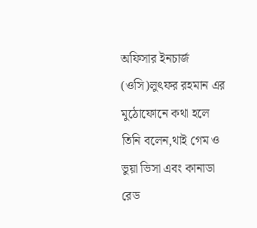অফিসার ইনচার্জ (ওসি)লুৎফর রহমান এর মুঠোফোনে কথা হলে তিনি বলেন,থাই গেম ও ভুয়া ভিসা এবং কানাডা রেড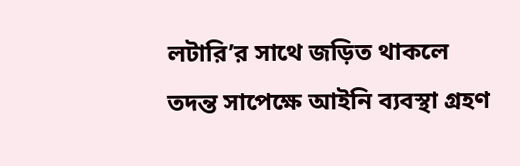লটারি’র সাথে জড়িত থাকলে তদন্ত সাপেক্ষে আইনি ব্যবস্থা গ্রহণ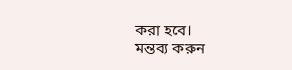করা হবে।
মন্তব্য করুন